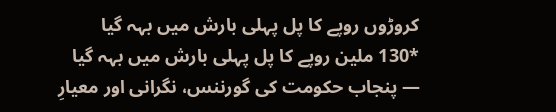کروڑوں روپے کا پل پہلی بارش میں بہہ گیا
*130 ملین روپے کا پل پہلی بارش میں بہہ گیا — پنجاب حکومت کی گورننس، نگرانی اور معیارِ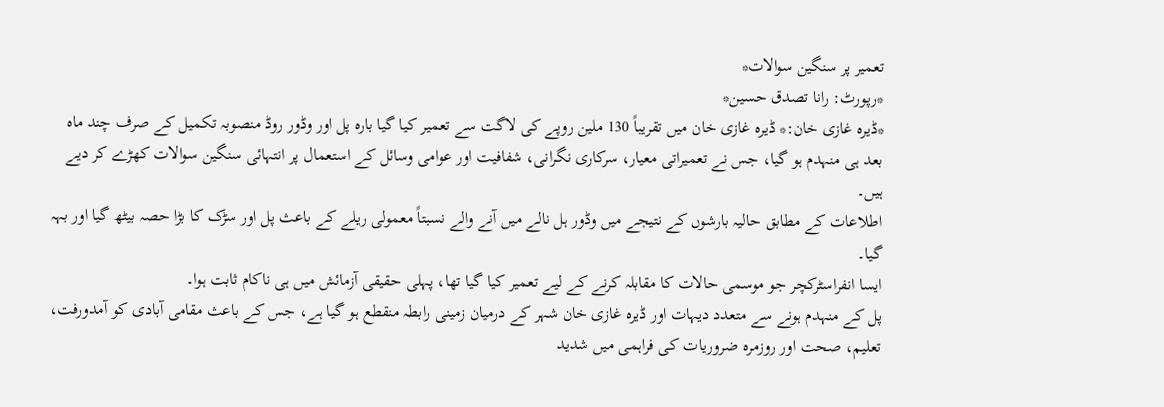تعمیر پر سنگین سوالات*
*رپورٹ: رانا تصدق حسین*
*ڈیرہ غازی خان:* ڈیرہ غازی خان میں تقریباً 130 ملین روپے کی لاگت سے تعمیر کیا گیا بارہ پل اور وڈور روڈ منصوبہ تکمیل کے صرف چند ماہ بعد ہی منہدم ہو گیا، جس نے تعمیراتی معیار، سرکاری نگرانی، شفافیت اور عوامی وسائل کے استعمال پر انتہائی سنگین سوالات کھڑے کر دیے ہیں۔
اطلاعات کے مطابق حالیہ بارشوں کے نتیجے میں وڈور ہل نالے میں آنے والے نسبتاً معمولی ریلے کے باعث پل اور سڑک کا بڑا حصہ بیٹھ گیا اور بہہ گیا۔
ایسا انفراسٹرکچر جو موسمی حالات کا مقابلہ کرنے کے لیے تعمیر کیا گیا تھا، پہلی حقیقی آزمائش میں ہی ناکام ثابت ہوا۔
پل کے منہدم ہونے سے متعدد دیہات اور ڈیرہ غازی خان شہر کے درمیان زمینی رابطہ منقطع ہو گیا ہے، جس کے باعث مقامی آبادی کو آمدورفت، تعلیم، صحت اور روزمرہ ضروریات کی فراہمی میں شدید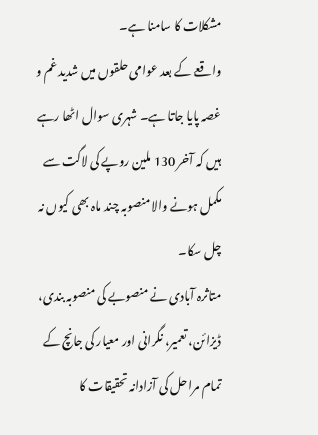مشکلات کا سامنا ہے۔
واقعے کے بعد عوامی حلقوں میں شدید غم و غصہ پایا جاتا ہے۔ شہری سوال اٹھا رہے ہیں کہ آخر 130 ملین روپے کی لاگت سے مکمل ہونے والا منصوبہ چند ماہ بھی کیوں نہ چل سکا۔
متاثرہ آبادی نے منصوبے کی منصوبہ بندی، ڈیزائن، تعمیر، نگرانی اور معیار کی جانچ کے تمام مراحل کی آزادانہ تحقیقات کا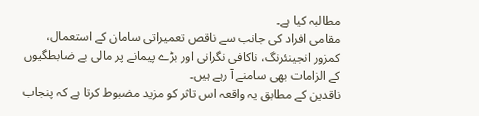مطالبہ کیا ہے۔
مقامی افراد کی جانب سے ناقص تعمیراتی سامان کے استعمال، کمزور انجینئرنگ، ناکافی نگرانی اور بڑے پیمانے پر مالی بے ضابطگیوں کے الزامات بھی سامنے آ رہے ہیں۔
ناقدین کے مطابق یہ واقعہ اس تاثر کو مزید مضبوط کرتا ہے کہ پنجاب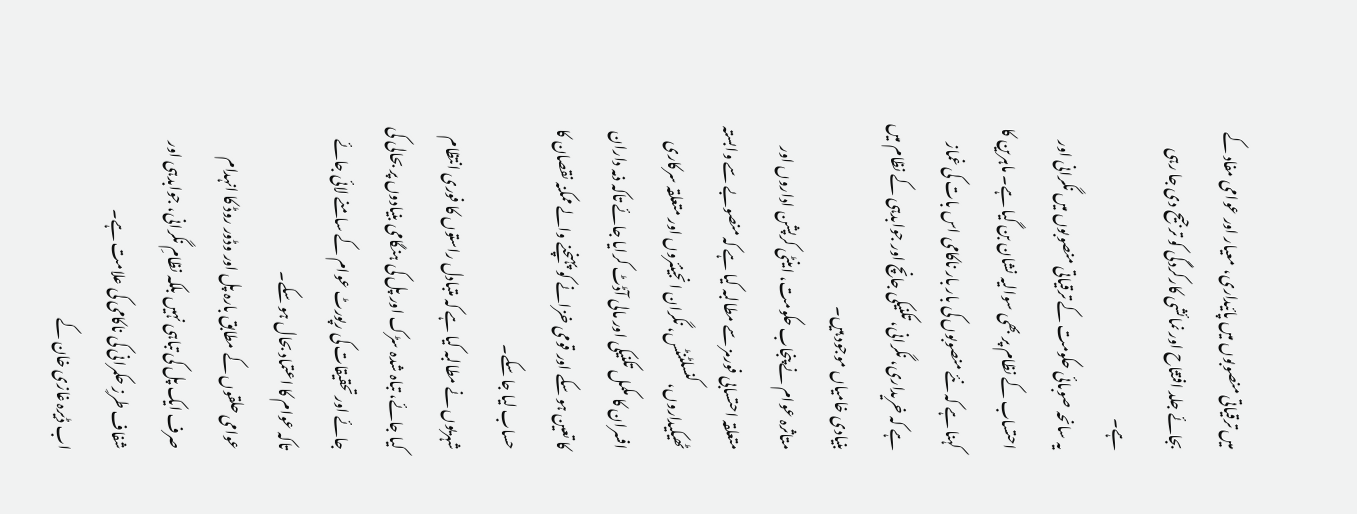میں ترقیاتی منصوبوں میں پائیداری، معیار اور عوامی مفاد کے بجائے جلد افتتاح اور نمائشی کارکردگی کو ترجیح دی جا رہی ہے۔
یہ سانحہ صوبائی حکومت کے ترقیاتی منصوبوں میں نگرانی اور احتساب کے نظام پر بھی سوالیہ نشان بن گیا ہے۔ ماہرین کا کہنا ہے کہ نئے منصوبوں کی بار بار ناکامی اس بات کی غماز ہے کہ خریداری، نگرانی، تکنیکی جانچ اور جوابدہی کے نظام میں بنیادی خامیاں موجود ہیں۔
متاثرہ عوام نے پنجاب حکومت، اینٹی کرپشن اداروں اور متعلقہ احتسابی فورمز سے مطالبہ کیا ہے کہ منصوبے سے وابستہ ٹھیکیداروں، کنسلٹنٹس، نگران انجینئروں اور متعلقہ سرکاری افسران کا مکمل تکنیکی اور مالی آڈٹ کرایا جائے تاکہ ذمہ داران کا تعین ہو سکے اور قومی خزانے کو پہنچنے والے ممکنہ نقصان کا حساب لیا جا سکے۔
شہریوں نے مطالبہ کیا ہے کہ متبادل راستوں کا فوری انتظام کیا جائے، تباہ شدہ سڑک اور پل کی ہنگامی بنیادوں پر بحالی کی جائے اور تحقیقات کی رپورٹ عوام کے سامنے لائی جائے تاکہ عوام کا اعتماد بحال ہو سکے۔
عوامی حلقوں کے مطابق بارہ پل اور وڈور روڈ کا انہدام صرف ایک پل کی تباہی نہیں بلکہ نظامِ نگرانی، جوابدہی اور شفاف طرزِ حکمرانی کی ناکامی کی علامت ہے۔
اب ڈیرہ غازی خان کے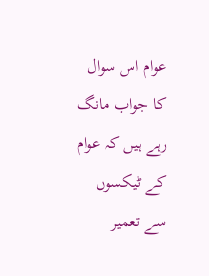عوام اس سوال کا جواب مانگ رہے ہیں کہ عوام کے ٹیکسوں سے تعمیر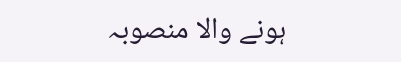ہونے والا منصوبہ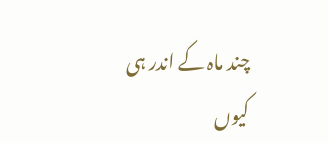چند ماہ کے اندر ہی کیوں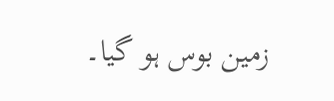زمین بوس ہو گیا۔